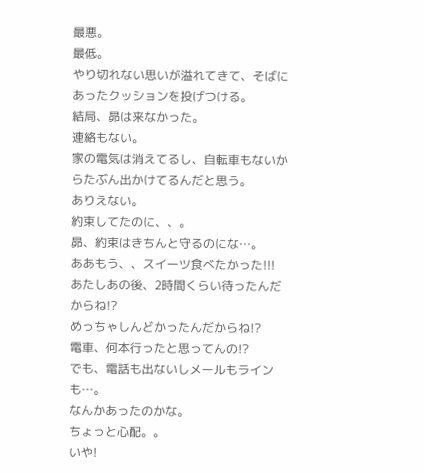最悪。
最低。
やり切れない思いが溢れてきて、そばにあったクッションを投げつける。
結局、昴は来なかった。
連絡もない。
家の電気は消えてるし、自転車もないからたぶん出かけてるんだと思う。
ありえない。
約束してたのに、、。
昴、約束はきちんと守るのにな…。
ああもう、、スイーツ食べたかった!!!
あたしあの後、2時間くらい待ったんだからね!?
めっちゃしんどかったんだからね!?
電車、何本行ったと思ってんの!?
でも、電話も出ないしメールもラインも…。
なんかあったのかな。
ちょっと心配。。
いや!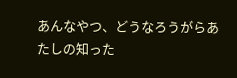あんなやつ、どうなろうがらあたしの知った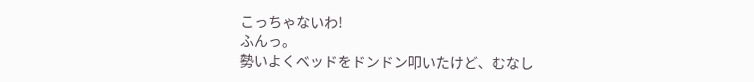こっちゃないわ!
ふんっ。
勢いよくベッドをドンドン叩いたけど、むなし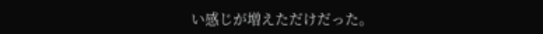い感じが増えただけだった。